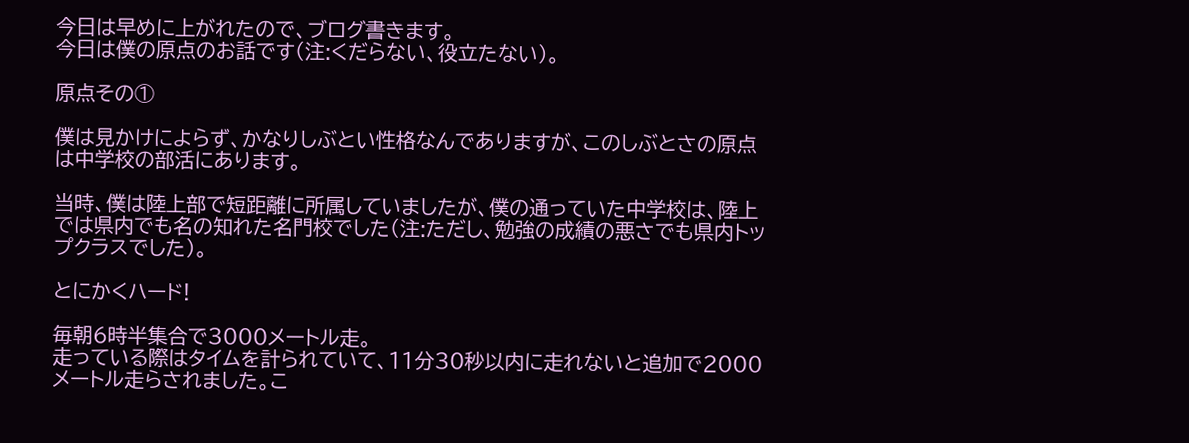今日は早めに上がれたので、ブログ書きます。
今日は僕の原点のお話です(注:くだらない、役立たない)。

原点その①

僕は見かけによらず、かなりしぶとい性格なんでありますが、このしぶとさの原点は中学校の部活にあります。

当時、僕は陸上部で短距離に所属していましたが、僕の通っていた中学校は、陸上では県内でも名の知れた名門校でした(注:ただし、勉強の成績の悪さでも県内トップクラスでした)。

とにかくハード!

毎朝6時半集合で3000メートル走。
走っている際はタイムを計られていて、11分30秒以内に走れないと追加で2000メートル走らされました。こ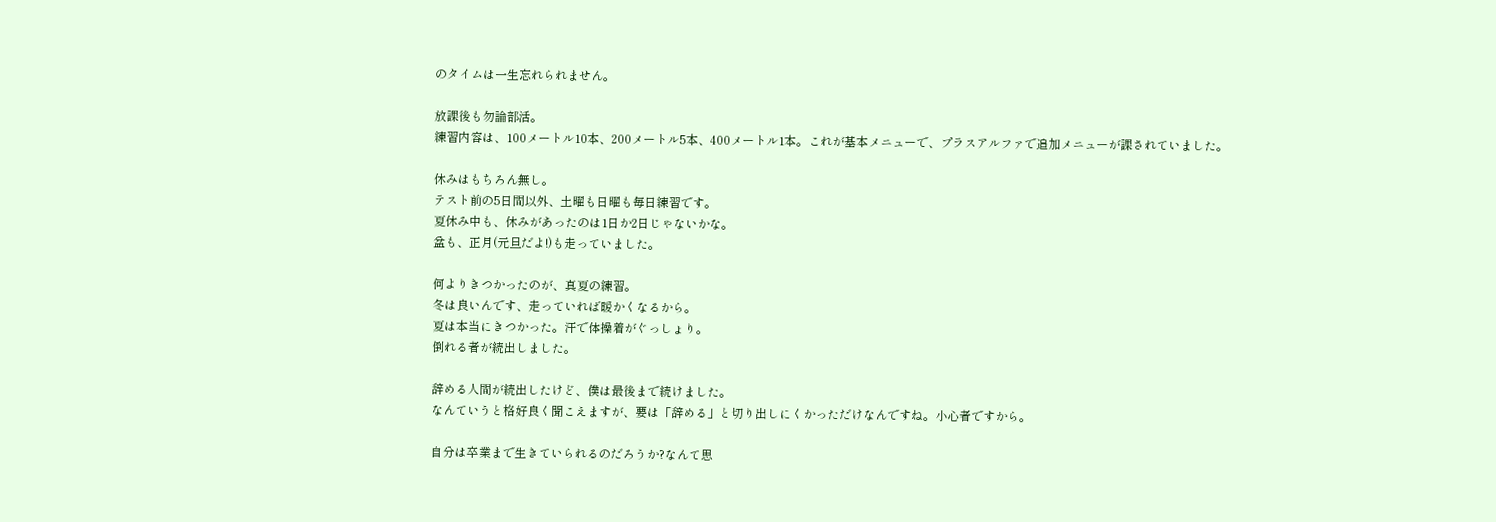のタイムは一生忘れられません。

放課後も勿論部活。
練習内容は、100メートル10本、200メートル5本、400メートル1本。これが基本メニューで、プラスアルファで追加メニューが課されていました。

休みはもちろん無し。
テスト前の5日間以外、土曜も日曜も毎日練習です。
夏休み中も、休みがあったのは1日か2日じゃないかな。
盆も、正月(元旦だよ!)も走っていました。

何よりきつかったのが、真夏の練習。
冬は良いんです、走っていれば暖かくなるから。
夏は本当にきつかった。汗で体操着がぐっしょり。
倒れる者が続出しました。

辞める人間が続出したけど、僕は最後まで続けました。
なんていうと格好良く聞こえますが、要は「辞める」と切り出しにくかっただけなんですね。小心者ですから。

自分は卒業まで生きていられるのだろうか?なんて思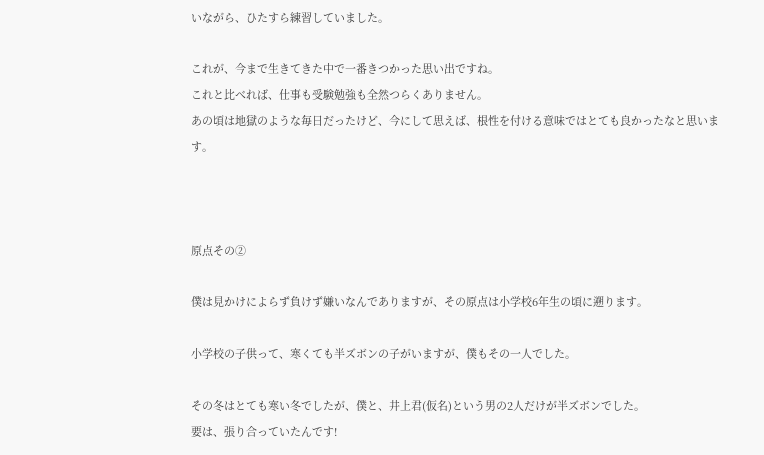いながら、ひたすら練習していました。

これが、今まで生きてきた中で一番きつかった思い出ですね。
これと比べれば、仕事も受験勉強も全然つらくありません。
あの頃は地獄のような毎日だったけど、今にして思えば、根性を付ける意味ではとても良かったなと思います。



原点その②

僕は見かけによらず負けず嫌いなんでありますが、その原点は小学校6年生の頃に遡ります。

小学校の子供って、寒くても半ズボンの子がいますが、僕もその一人でした。

その冬はとても寒い冬でしたが、僕と、井上君(仮名)という男の2人だけが半ズボンでした。
要は、張り合っていたんです!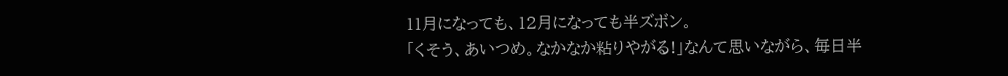11月になっても、12月になっても半ズボン。
「くそう、あいつめ。なかなか粘りやがる!」なんて思いながら、毎日半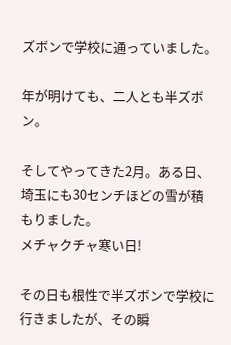ズボンで学校に通っていました。

年が明けても、二人とも半ズボン。

そしてやってきた2月。ある日、埼玉にも30センチほどの雪が積もりました。
メチャクチャ寒い日!

その日も根性で半ズボンで学校に行きましたが、その瞬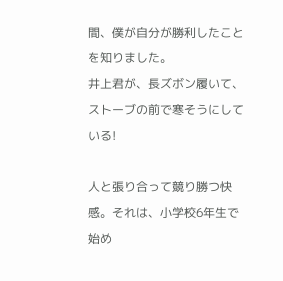間、僕が自分が勝利したことを知りました。
井上君が、長ズボン履いて、ストーブの前で寒そうにしている!

人と張り合って競り勝つ快感。それは、小学校6年生で始め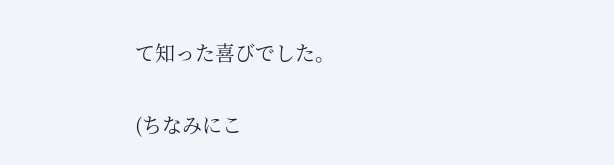て知った喜びでした。

(ちなみにこ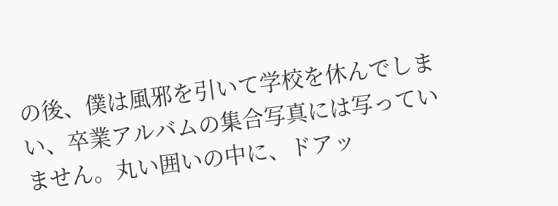の後、僕は風邪を引いて学校を休んでしまい、卒業アルバムの集合写真には写っていません。丸い囲いの中に、ドアッ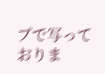プで写っておりま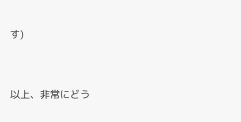す)


以上、非常にどう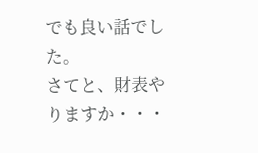でも良い話でした。
さてと、財表やりますか・・・